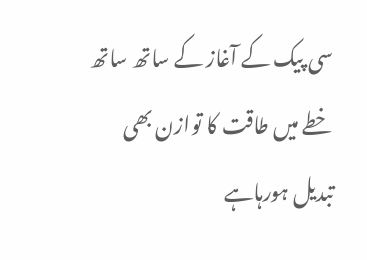سی پیک کے آغاز کے ساتھ ساتھ خطے میں طاقت کا توازن بھی تبدیل ہورہاہے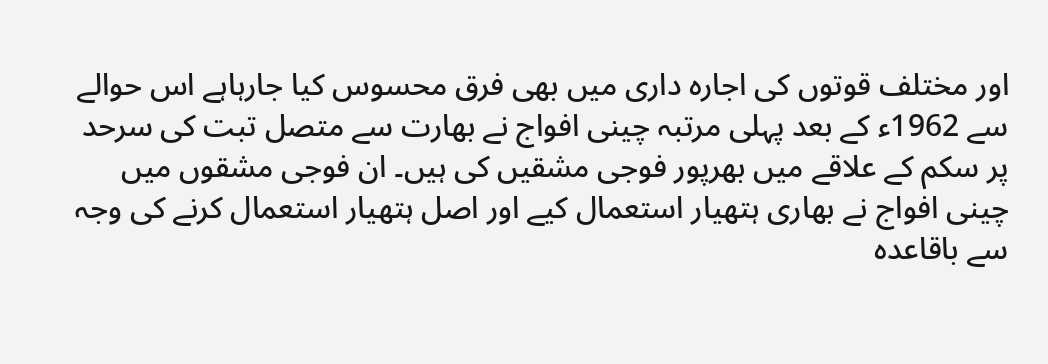اور مختلف قوتوں کی اجارہ داری میں بھی فرق محسوس کیا جارہاہے اس حوالے سے 1962ء کے بعد پہلی مرتبہ چینی افواج نے بھارت سے متصل تبت کی سرحد پر سکم کے علاقے میں بھرپور فوجی مشقیں کی ہیں۔ ان فوجی مشقوں میں چینی افواج نے بھاری ہتھیار استعمال کیے اور اصل ہتھیار استعمال کرنے کی وجہ سے باقاعدہ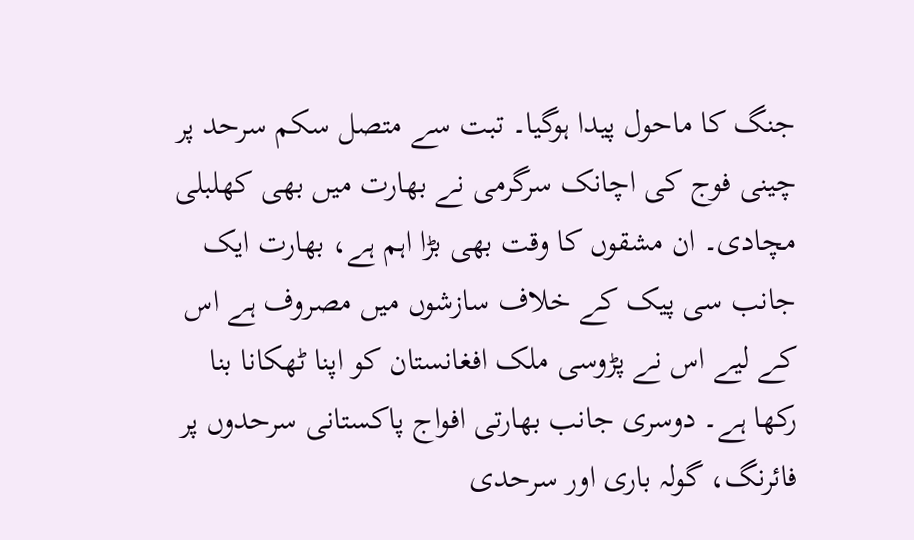جنگ کا ماحول پیدا ہوگیا۔ تبت سے متصل سکم سرحد پر چینی فوج کی اچانک سرگرمی نے بھارت میں بھی کھلبلی مچادی۔ ان مشقوں کا وقت بھی بڑا اہم ہے، بھارت ایک جانب سی پیک کے خلاف سازشوں میں مصروف ہے اس کے لیے اس نے پڑوسی ملک افغانستان کو اپنا ٹھکانا بنا رکھا ہے۔ دوسری جانب بھارتی افواج پاکستانی سرحدوں پر فائرنگ، گولہ باری اور سرحدی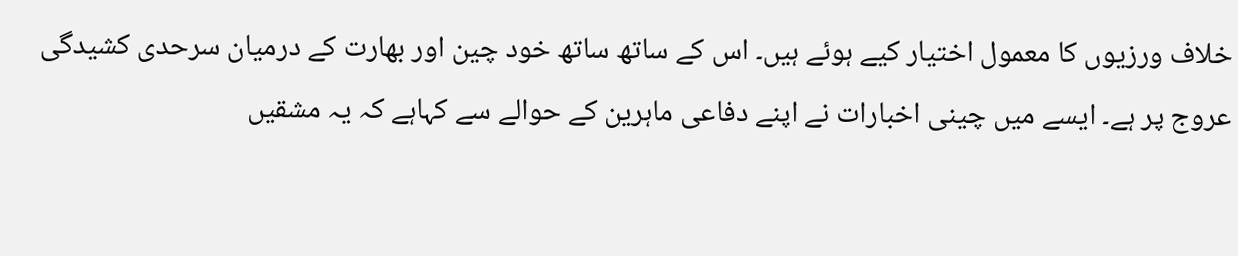خلاف ورزیوں کا معمول اختیار کیے ہوئے ہیں۔ اس کے ساتھ ساتھ خود چین اور بھارت کے درمیان سرحدی کشیدگی عروج پر ہے۔ ایسے میں چینی اخبارات نے اپنے دفاعی ماہرین کے حوالے سے کہاہے کہ یہ مشقیں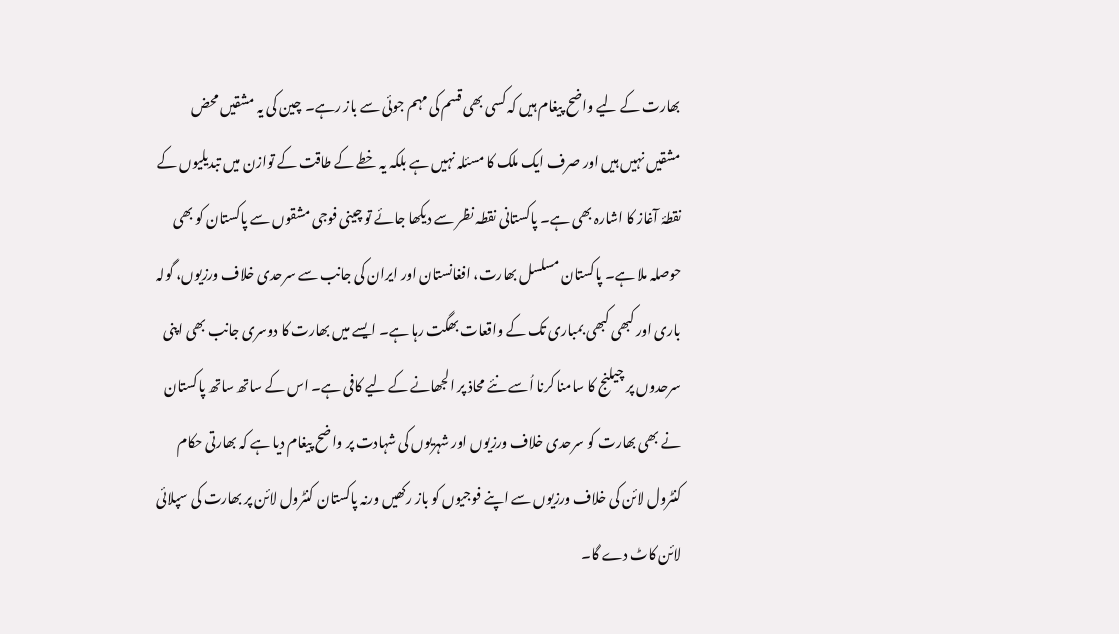بھارت کے لیے واضح پیغام ہیں کہ کسی بھی قسم کی مہم جوئی سے باز رہے۔ چین کی یہ مشقیں محض مشقیں نہیں ہیں اور صرف ایک ملک کا مسئلہ نہیں ہے بلکہ یہ خطے کے طاقت کے توازن میں تبدیلیوں کے نقطۂ آغاز کا اشارہ بھی ہے۔ پاکستانی نقطہ نظر سے دیکھا جائے تو چینی فوجی مشقوں سے پاکستان کو بھی حوصلہ ملا ہے۔ پاکستان مسلسل بھارت، افغانستان اور ایران کی جانب سے سرحدی خلاف ورزیوں، گولہ باری اور کبھی کبھی بمباری تک کے واقعات بھگت رہا ہے۔ ایسے میں بھارت کا دوسری جانب بھی اپنی سرحدوں پر چیلنج کا سامنا کرنا اُسے نئے محاذ پر الجھانے کے لیے کافی ہے۔ اس کے ساتھ ساتھ پاکستان نے بھی بھارت کو سرحدی خلاف ورزیوں اور شہریوں کی شہادت پر واضح پیغام دیا ہے کہ بھارتی حکام کنٹرول لائن کی خلاف ورزیوں سے اپنے فوجیوں کو باز رکھیں ورنہ پاکستان کنٹرول لائن پر بھارت کی سپلائی لائن کاٹ دے گا۔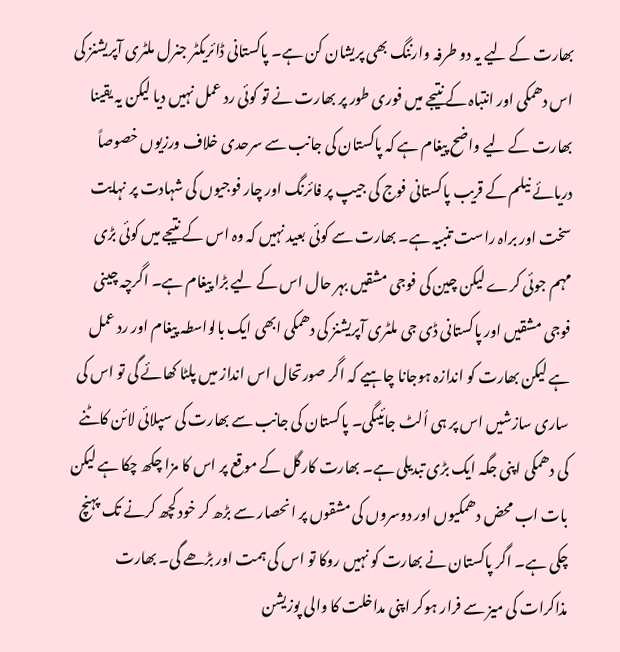بھارت کے لیے یہ دو طرفہ وارننگ بھی پریشان کن ہے۔ پاکستانی ڈائریکٹر جنرل ملٹری آپریشنز کی اس دھمکی اور انتباہ کے نتیجے میں فوری طور پر بھارت نے تو کوئی رد عمل نہیں دیا لیکن یہ یقینا بھارت کے لیے واضح پیغام ہے کہ پاکستان کی جانب سے سرحدی خلاف ورزیوں خصوصاً دریائے نیلم کے قریب پاکستانی فوج کی جیپ پر فائرنگ اور چار فوجیوں کی شہادت پر نہایت سخت اور براہ راست تنبیہ ہے۔ بھارت سے کوئی بعید نہیں کہ وہ اس کے نتیجے میں کوئی بڑی مہم جوئی کرے لیکن چین کی فوجی مشقیں بہر حال اس کے لیے بڑا پیغام ہے۔ اگرچہ چینی فوجی مشقیں اور پاکستانی ڈی جی ملٹری آپریشنز کی دھمکی ابھی ایک بالواسطہ پیغام اور رد عمل ہے لیکن بھارت کو اندازہ ہوجانا چاہیے کہ اگر صورتحال اس انداز میں پلٹا کھائے گی تو اس کی ساری سازشیں اس پر ہی اُلٹ جائیںگی۔ پاکستان کی جانب سے بھارت کی سپلائی لائن کاٹنے کی دھمکی اپنی جگہ ایک بڑی تبدیلی ہے۔ بھارت کارگل کے موقع پر اس کا مزا چکھ چکا ہے لیکن بات اب محض دھمکیوں اور دوسروں کی مشقوں پر انحصار سے بڑھ کر خود کچھ کرنے تک پہنچ چکی ہے۔ اگر پاکستان نے بھارت کو نہیں روکا تو اس کی ہمت اور بڑھے گی۔ بھارت مذاکرات کی میز سے فرار ہوکر اپنی مداخلت کا والی پوزیشن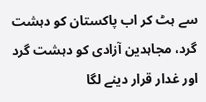سے ہٹ کر اب پاکستان کو دہشت گرد، مجاہدین آزادی کو دہشت گرد اور غدار قرار دینے لگا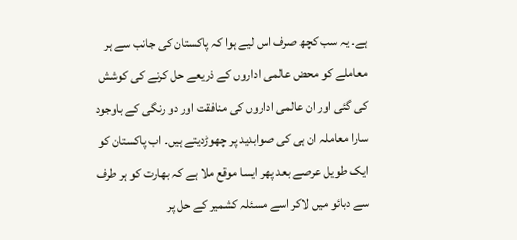ہے۔ یہ سب کچھ صرف اس لیے ہوا کہ پاکستان کی جانب سے ہر معاملے کو محض عالمی اداروں کے ذریعے حل کرنے کی کوشش کی گئی اور ان عالمی اداروں کی منافقت اور دو رنگی کے باوجود سارا معاملہ ان ہی کی صوابدید پر چھوڑدیتے ہیں۔ اب پاکستان کو ایک طویل عرصے بعد پھر ایسا موقع ملا ہے کہ بھارت کو ہر طرف سے دبائو میں لاکر اسے مسئلہ کشمیر کے حل پر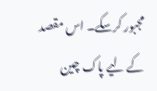مجبور کرسکے۔ اس مقصد کے لیے پاک چین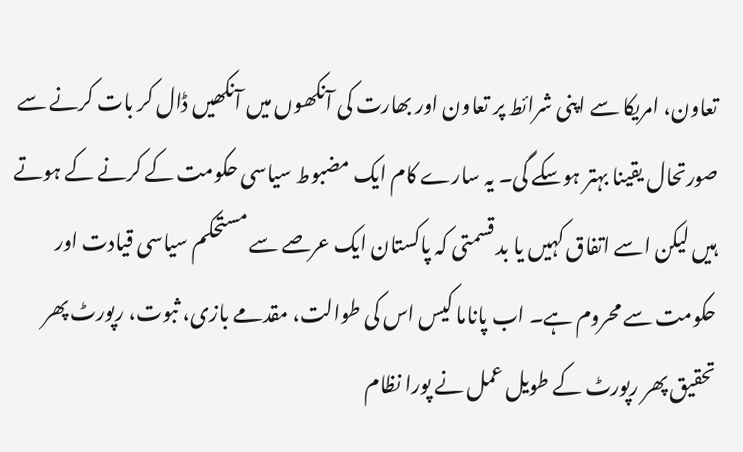تعاون، امریکا سے اپنی شرائط پر تعاون اور بھارت کی آنکھوں میں آنکھیں ڈال کر بات کرنے سے صورتحال یقینا بہتر ہوسکے گی۔ یہ سارے کام ایک مضبوط سیاسی حکومت کے کرنے کے ہوتے ہیں لیکن اسے اتفاق کہیں یا بد قسمتی کہ پاکستان ایک عرصے سے مستحکم سیاسی قیادت اور حکومت سے محروم ہے۔ اب پاناما کیس اس کی طوالت، مقدمے بازی، ثبوت، رپورٹ پھر تحقیق پھر رپورٹ کے طویل عمل نے پورا نظام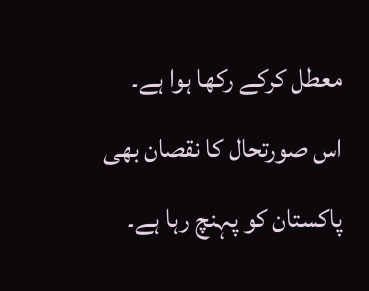معطل کرکے رکھا ہوا ہے۔ اس صورتحال کا نقصان بھی پاکستان کو پہنچ رہا ہے۔